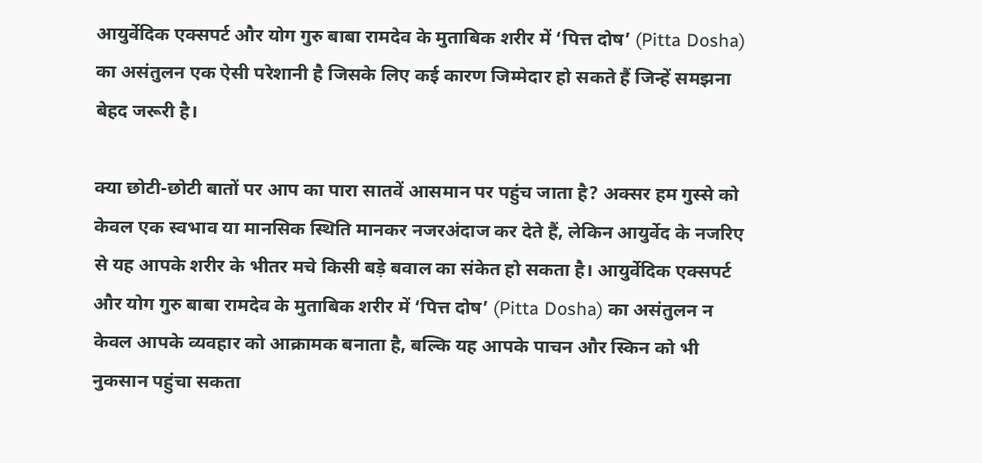आयुर्वेदिक एक्सपर्ट और योग गुरु बाबा रामदेव के मुताबिक शरीर में ‘पित्त दोष’ (Pitta Dosha) का असंतुलन एक ऐसी परेशानी है जिसके लिए कई कारण जिम्मेदार हो सकते हैं जिन्हें समझना बेहद जरूरी है।

क्या छोटी-छोटी बातों पर आप का पारा सातवें आसमान पर पहुंच जाता है? अक्सर हम गुस्से को केवल एक स्वभाव या मानसिक स्थिति मानकर नजरअंदाज कर देते हैं, लेकिन आयुर्वेद के नजरिए से यह आपके शरीर के भीतर मचे किसी बड़े बवाल का संकेत हो सकता है। आयुर्वेदिक एक्सपर्ट और योग गुरु बाबा रामदेव के मुताबिक शरीर में ‘पित्त दोष’ (Pitta Dosha) का असंतुलन न केवल आपके व्यवहार को आक्रामक बनाता है, बल्कि यह आपके पाचन और स्किन को भी नुकसान पहुंचा सकता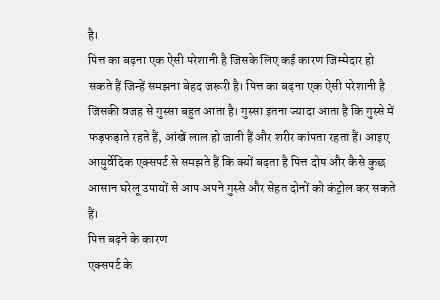है।
पित्त का बढ़ना एक ऐसी परेशानी है जिसके लिए कई कारण जिम्मेदार हो सकते हैं जिन्हें समझना बेहद जरूरी है। पित्त का बढ़ना एक ऐसी परेशानी है जिसकी वजह से गुस्सा बहुत आता है। गुस्सा इतना ज्यादा आता है कि गुस्से में फड़फड़ाते रहते हैं, आंखें लाल हो जाती हैं और शरीर कांपता रहता हैं। आइए आयुर्वेदिक एक्सपर्ट से समझते हैं कि क्यों बढ़ता है पित्त दोष और कैसे कुछ आसान घरेलू उपायों से आप अपने गुस्से और सेहत दोनों को कंट्रोल कर सकते हैं।
पित्त बढ़ने के कारण
एक्सपर्ट के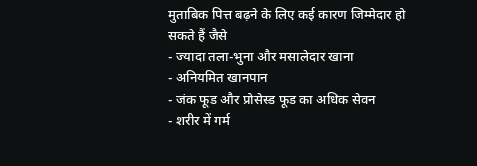मुताबिक पित्त बढ़ने के लिए कई कारण जिम्मेदार हो सकते हैं जैसे
- ज्यादा तला-भुना और मसालेदार खाना
- अनियमित खानपान
- जंक फूड और प्रोसेस्ड फूड का अधिक सेवन
- शरीर में गर्म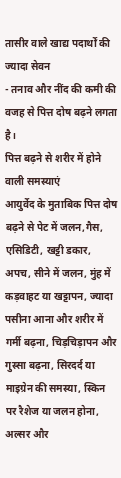तासीर वाले खाद्य पदार्थों की ज्यादा सेवन
- तनाव और नींद की कमी की वजह से पित्त दोष बढ़ने लगता है।
पित्त बढ़ने से शरीर में होने वाली समस्याएं
आयुर्वेद के मुताबिक पित्त दोष बढ़ने से पेट में जलन,गैस, एसिडिटी, खट्टी डकार, अपच, सीने में जलन, मुंह में कड़वाहट या खट्टापन, ज्यादा पसीना आना और शरीर में गर्मी बढ़ना, चिड़चिड़ापन और गुस्सा बढ़ना, सिरदर्द या माइग्रेन की समस्या, स्किन पर रैशेज या जलन होना, अल्सर और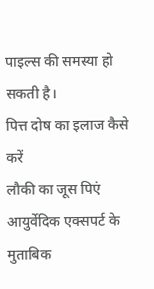पाइल्स की समस्या हो सकती है।
पित्त दोष का इलाज कैसे करें
लौकी का जूस पिएं
आयुर्वेदिक एक्सपर्ट के मुताबिक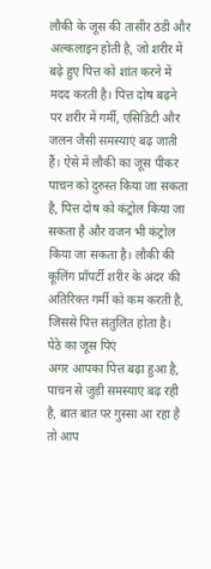लौकी के जूस की तासीर ठंडी और अल्कलाइन होती है, जो शरीर में बढ़े हुए पित्त को शांत करने में मदद करती है। पित्त दोष बढ़ने पर शरीर में गर्मी, एसिडिटी और जलन जैसी समस्याएं बढ़ जाती हैं। ऐसे में लौकी का जूस पीकर पाचन को दुरुस्त किया जा सकता है, पित्त दोष को कंट्रोल किया जा सकता है और वजन भी कंट्रोल किया जा सकता है। लौकी की कूलिंग प्रॉपर्टी शरीर के अंदर की अतिरिक्त गर्मी को कम करती है, जिससे पित्त संतुलित होता है।
पेठे का जूस पिएं
अगर आपका पित्त बढ़ा हुआ है, पाचन से जुड़ी समस्याएं बढ़ रही है, बात बात पर गुस्सा आ रहा है तो आप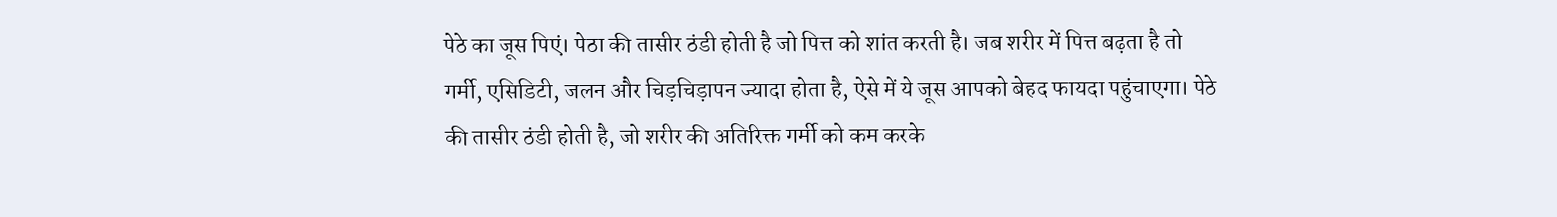पेठे का जूस पिएं। पेठा की तासीर ठंडी होती है जो पित्त को शांत करती है। जब शरीर में पित्त बढ़ता है तो गर्मी, एसिडिटी, जलन और चिड़चिड़ापन ज्यादा होता है, ऐसे में ये जूस आपको बेहद फायदा पहुंचाएगा। पेठे की तासीर ठंडी होती है, जो शरीर की अतिरिक्त गर्मी को कम करके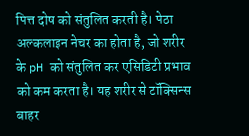पित्त दोष को संतुलित करती है। पेठा अल्कलाइन नेचर का होता है, जो शरीर के pH को संतुलित कर एसिडिटी प्रभाव को कम करता है। यह शरीर से टॉक्सिन्स बाहर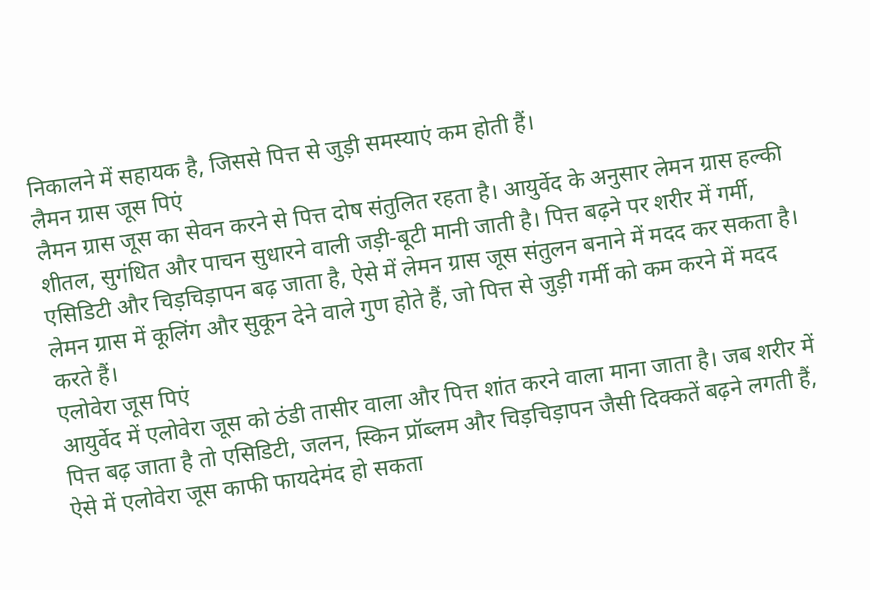निकालने में सहायक है, जिससे पित्त से जुड़ी समस्याएं कम होती हैं।
लैमन ग्रास जूस पिएं
लैमन ग्रास जूस का सेवन करने से पित्त दोष संतुलित रहता है। आयुर्वेद के अनुसार लेमन ग्रास हल्की शीतल, सुगंधित और पाचन सुधारने वाली जड़ी-बूटी मानी जाती है। पित्त बढ़ने पर शरीर में गर्मी, एसिडिटी और चिड़चिड़ापन बढ़ जाता है, ऐसे में लेमन ग्रास जूस संतुलन बनाने में मदद कर सकता है। लेमन ग्रास में कूलिंग और सुकून देने वाले गुण होते हैं, जो पित्त से जुड़ी गर्मी को कम करने में मदद करते हैं।
एलोवेरा जूस पिएं
आयुर्वेद में एलोवेरा जूस को ठंडी तासीर वाला और पित्त शांत करने वाला माना जाता है। जब शरीर में पित्त बढ़ जाता है तो एसिडिटी, जलन, स्किन प्रॉब्लम और चिड़चिड़ापन जैसी दिक्कतें बढ़ने लगती हैं, ऐसे में एलोवेरा जूस काफी फायदेमंद हो सकता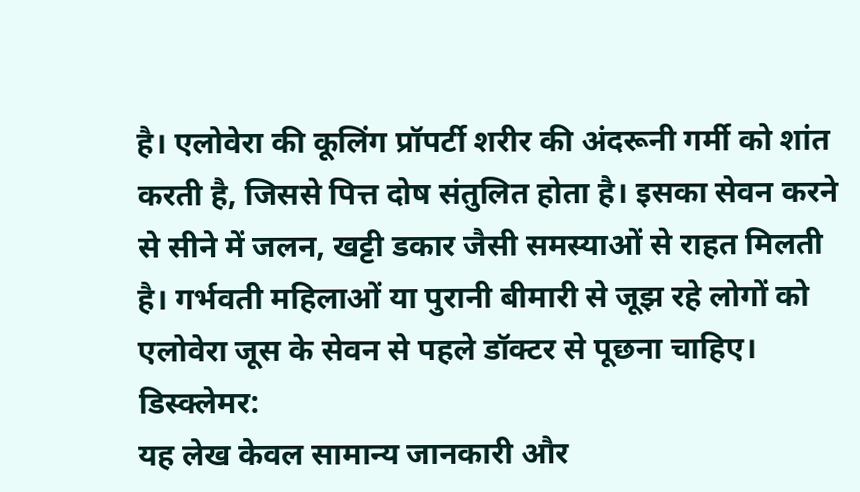है। एलोवेरा की कूलिंग प्रॉपर्टी शरीर की अंदरूनी गर्मी को शांत करती है, जिससे पित्त दोष संतुलित होता है। इसका सेवन करने से सीने में जलन, खट्टी डकार जैसी समस्याओं से राहत मिलती है। गर्भवती महिलाओं या पुरानी बीमारी से जूझ रहे लोगों को एलोवेरा जूस के सेवन से पहले डॉक्टर से पूछना चाहिए।
डिस्क्लेमर:
यह लेख केवल सामान्य जानकारी और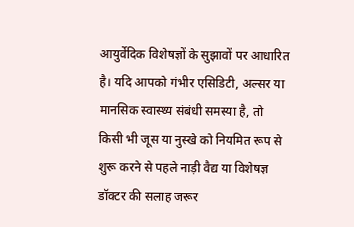आयुर्वेदिक विशेषज्ञों के सुझावों पर आधारित है। यदि आपको गंभीर एसिडिटी, अल्सर या मानसिक स्वास्थ्य संबंधी समस्या है, तो किसी भी जूस या नुस्खे को नियमित रूप से शुरू करने से पहले नाड़ी वैद्य या विशेषज्ञ डॉक्टर की सलाह जरूर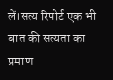लें।सत्य रिपोर्ट एक भी बात की सत्यता का प्रमाण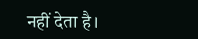नहीं देता है।